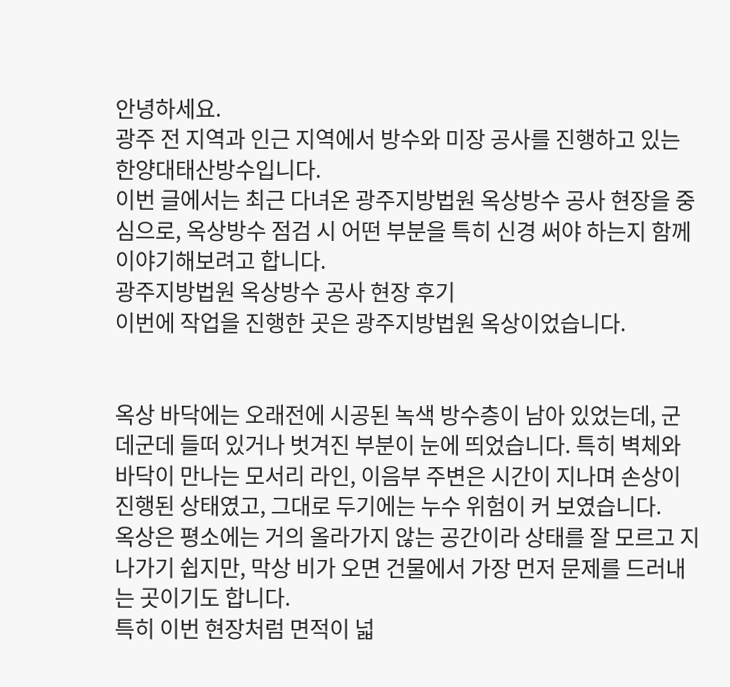안녕하세요.
광주 전 지역과 인근 지역에서 방수와 미장 공사를 진행하고 있는 한양대태산방수입니다.
이번 글에서는 최근 다녀온 광주지방법원 옥상방수 공사 현장을 중심으로, 옥상방수 점검 시 어떤 부분을 특히 신경 써야 하는지 함께 이야기해보려고 합니다.
광주지방법원 옥상방수 공사 현장 후기
이번에 작업을 진행한 곳은 광주지방법원 옥상이었습니다.


옥상 바닥에는 오래전에 시공된 녹색 방수층이 남아 있었는데, 군데군데 들떠 있거나 벗겨진 부분이 눈에 띄었습니다. 특히 벽체와 바닥이 만나는 모서리 라인, 이음부 주변은 시간이 지나며 손상이 진행된 상태였고, 그대로 두기에는 누수 위험이 커 보였습니다.
옥상은 평소에는 거의 올라가지 않는 공간이라 상태를 잘 모르고 지나가기 쉽지만, 막상 비가 오면 건물에서 가장 먼저 문제를 드러내는 곳이기도 합니다.
특히 이번 현장처럼 면적이 넓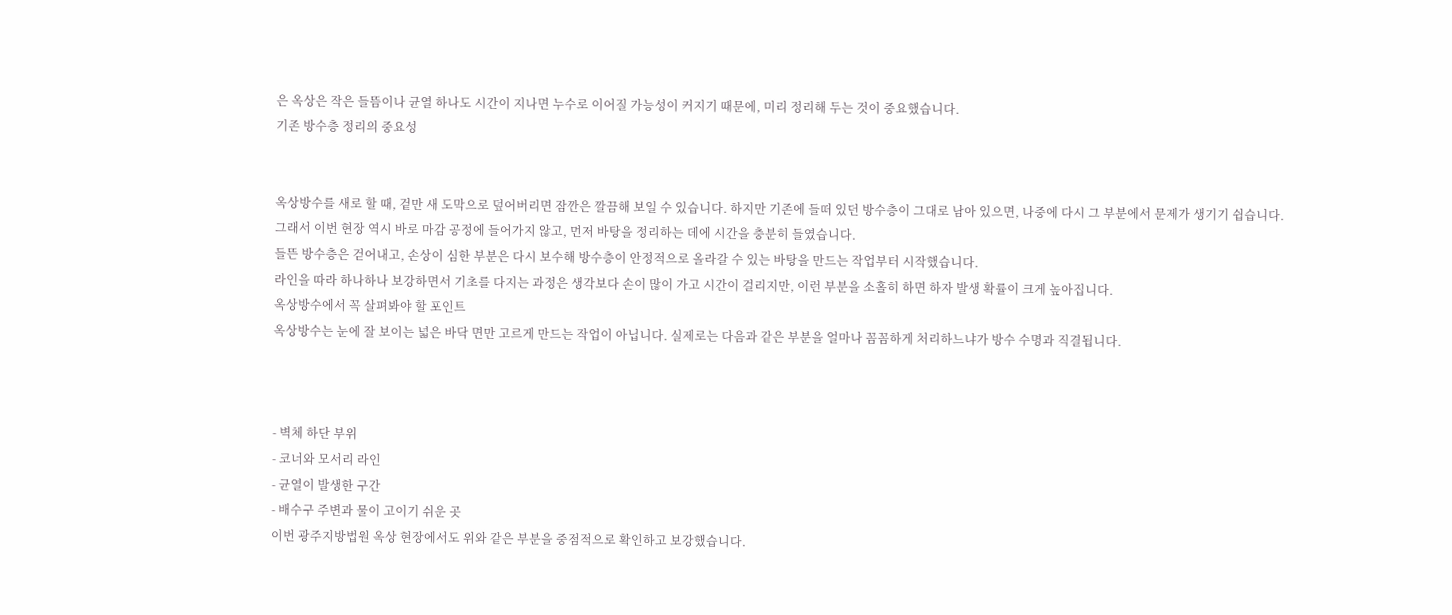은 옥상은 작은 들뜸이나 균열 하나도 시간이 지나면 누수로 이어질 가능성이 커지기 때문에, 미리 정리해 두는 것이 중요했습니다.
기존 방수층 정리의 중요성


옥상방수를 새로 할 때, 겉만 새 도막으로 덮어버리면 잠깐은 깔끔해 보일 수 있습니다. 하지만 기존에 들떠 있던 방수층이 그대로 남아 있으면, 나중에 다시 그 부분에서 문제가 생기기 쉽습니다.
그래서 이번 현장 역시 바로 마감 공정에 들어가지 않고, 먼저 바탕을 정리하는 데에 시간을 충분히 들였습니다.
들뜬 방수층은 걷어내고, 손상이 심한 부분은 다시 보수해 방수층이 안정적으로 올라갈 수 있는 바탕을 만드는 작업부터 시작했습니다.
라인을 따라 하나하나 보강하면서 기초를 다지는 과정은 생각보다 손이 많이 가고 시간이 걸리지만, 이런 부분을 소홀히 하면 하자 발생 확률이 크게 높아집니다.
옥상방수에서 꼭 살펴봐야 할 포인트
옥상방수는 눈에 잘 보이는 넓은 바닥 면만 고르게 만드는 작업이 아닙니다. 실제로는 다음과 같은 부분을 얼마나 꼼꼼하게 처리하느냐가 방수 수명과 직결됩니다.



- 벽체 하단 부위
- 코너와 모서리 라인
- 균열이 발생한 구간
- 배수구 주변과 물이 고이기 쉬운 곳
이번 광주지방법원 옥상 현장에서도 위와 같은 부분을 중점적으로 확인하고 보강했습니다.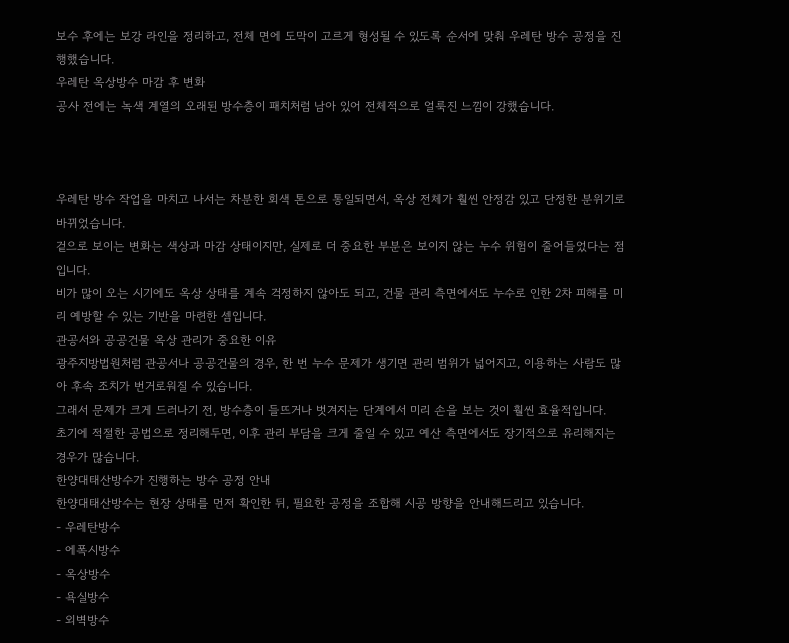보수 후에는 보강 라인을 정리하고, 전체 면에 도막이 고르게 형성될 수 있도록 순서에 맞춰 우레탄 방수 공정을 진행했습니다.
우레탄 옥상방수 마감 후 변화
공사 전에는 녹색 계열의 오래된 방수층이 패치처럼 남아 있어 전체적으로 얼룩진 느낌이 강했습니다.



우레탄 방수 작업을 마치고 나서는 차분한 회색 톤으로 통일되면서, 옥상 전체가 훨씬 안정감 있고 단정한 분위기로 바뀌었습니다.
겉으로 보이는 변화는 색상과 마감 상태이지만, 실제로 더 중요한 부분은 보이지 않는 누수 위험이 줄어들었다는 점입니다.
비가 많이 오는 시기에도 옥상 상태를 계속 걱정하지 않아도 되고, 건물 관리 측면에서도 누수로 인한 2차 피해를 미리 예방할 수 있는 기반을 마련한 셈입니다.
관공서와 공공건물 옥상 관리가 중요한 이유
광주지방법원처럼 관공서나 공공건물의 경우, 한 번 누수 문제가 생기면 관리 범위가 넓어지고, 이용하는 사람도 많아 후속 조치가 번거로워질 수 있습니다.
그래서 문제가 크게 드러나기 전, 방수층이 들뜨거나 벗겨지는 단계에서 미리 손을 보는 것이 훨씬 효율적입니다.
초기에 적절한 공법으로 정리해두면, 이후 관리 부담을 크게 줄일 수 있고 예산 측면에서도 장기적으로 유리해지는 경우가 많습니다.
한양대태산방수가 진행하는 방수 공정 안내
한양대태산방수는 현장 상태를 먼저 확인한 뒤, 필요한 공정을 조합해 시공 방향을 안내해드리고 있습니다.
- 우레탄방수
- 에폭시방수
- 옥상방수
- 욕실방수
- 외벽방수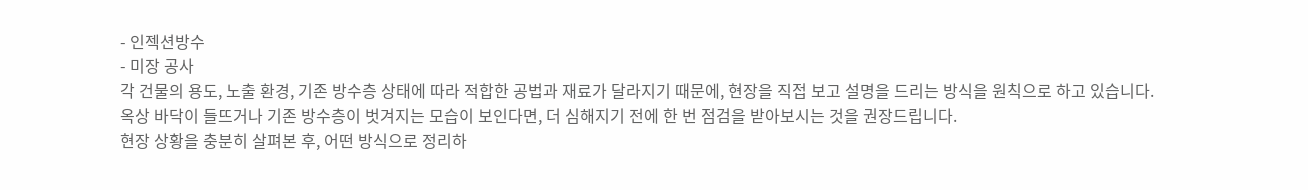- 인젝션방수
- 미장 공사
각 건물의 용도, 노출 환경, 기존 방수층 상태에 따라 적합한 공법과 재료가 달라지기 때문에, 현장을 직접 보고 설명을 드리는 방식을 원칙으로 하고 있습니다.
옥상 바닥이 들뜨거나 기존 방수층이 벗겨지는 모습이 보인다면, 더 심해지기 전에 한 번 점검을 받아보시는 것을 권장드립니다.
현장 상황을 충분히 살펴본 후, 어떤 방식으로 정리하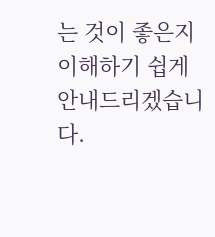는 것이 좋은지 이해하기 쉽게 안내드리겠습니다.